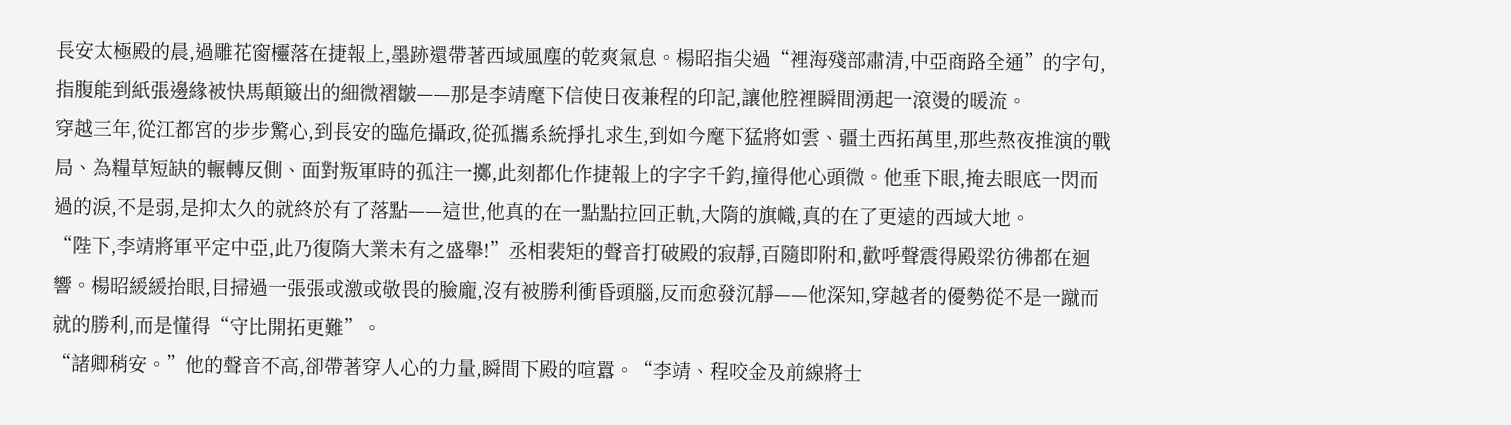長安太極殿的晨,過雕花窗欞落在捷報上,墨跡還帶著西域風塵的乾爽氣息。楊昭指尖過“裡海殘部肅清,中亞商路全通”的字句,指腹能到紙張邊緣被快馬顛簸出的細微褶皺——那是李靖麾下信使日夜兼程的印記,讓他腔裡瞬間湧起一滾燙的暖流。
穿越三年,從江都宮的步步驚心,到長安的臨危攝政,從孤攜系統掙扎求生,到如今麾下猛將如雲、疆土西拓萬里,那些熬夜推演的戰局、為糧草短缺的輾轉反側、面對叛軍時的孤注一擲,此刻都化作捷報上的字字千鈞,撞得他心頭微。他垂下眼,掩去眼底一閃而過的淚,不是弱,是抑太久的就終於有了落點——這世,他真的在一點點拉回正軌,大隋的旗幟,真的在了更遠的西域大地。
“陛下,李靖將軍平定中亞,此乃復隋大業未有之盛舉!”丞相裴矩的聲音打破殿的寂靜,百隨即附和,歡呼聲震得殿梁彷彿都在迴響。楊昭緩緩抬眼,目掃過一張張或激或敬畏的臉龐,沒有被勝利衝昏頭腦,反而愈發沉靜——他深知,穿越者的優勢從不是一蹴而就的勝利,而是懂得“守比開拓更難”。
“諸卿稍安。”他的聲音不高,卻帶著穿人心的力量,瞬間下殿的喧囂。“李靖、程咬金及前線將士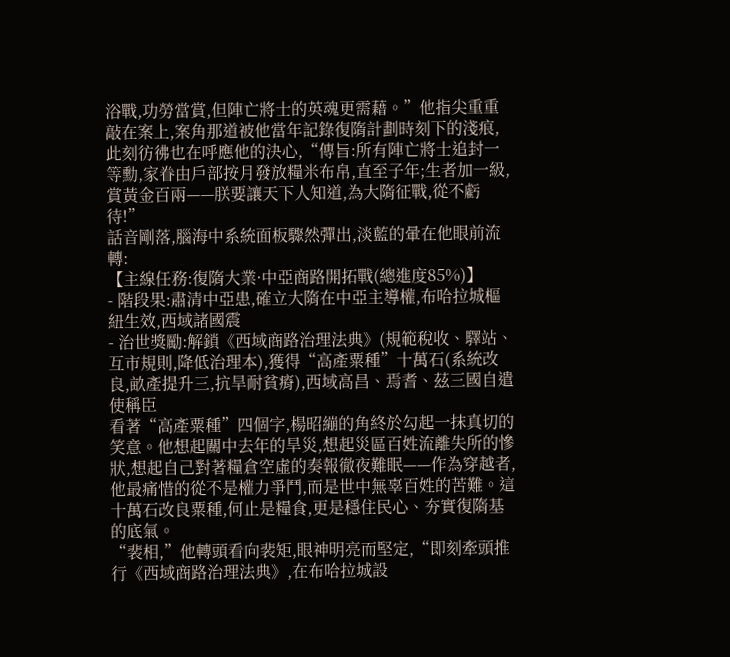浴戰,功勞當賞,但陣亡將士的英魂更需藉。”他指尖重重敲在案上,案角那道被他當年記錄復隋計劃時刻下的淺痕,此刻彷彿也在呼應他的決心,“傳旨:所有陣亡將士追封一等勳,家眷由戶部按月發放糧米布帛,直至子年;生者加一級,賞黃金百兩——朕要讓天下人知道,為大隋征戰,從不虧待!”
話音剛落,腦海中系統面板驟然彈出,淡藍的暈在他眼前流轉:
【主線任務:復隋大業·中亞商路開拓戰(總進度85%)】
- 階段果:肅清中亞患,確立大隋在中亞主導權,布哈拉城樞紐生效,西域諸國震
- 治世獎勵:解鎖《西域商路治理法典》(規範稅收、驛站、互市規則,降低治理本),獲得“高產粟種”十萬石(系統改良,畝產提升三,抗旱耐貧瘠),西域高昌、焉耆、茲三國自遣使稱臣
看著“高產粟種”四個字,楊昭繃的角終於勾起一抹真切的笑意。他想起關中去年的旱災,想起災區百姓流離失所的慘狀,想起自己對著糧倉空虛的奏報徹夜難眠——作為穿越者,他最痛惜的從不是權力爭鬥,而是世中無辜百姓的苦難。這十萬石改良粟種,何止是糧食,更是穩住民心、夯實復隋基的底氣。
“裴相,”他轉頭看向裴矩,眼神明亮而堅定,“即刻牽頭推行《西域商路治理法典》,在布哈拉城設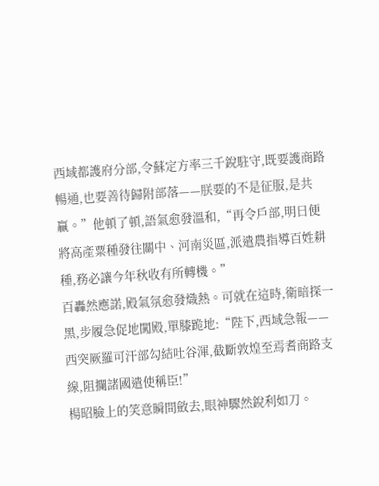西域都護府分部,令蘇定方率三千銳駐守,既要護商路暢通,也要善待歸附部落——朕要的不是征服,是共贏。”他頓了頓,語氣愈發溫和,“再令戶部,明日便將高產粟種發往關中、河南災區,派遣農指導百姓耕種,務必讓今年秋收有所轉機。”
百轟然應諾,殿氣氛愈發熾熱。可就在這時,衛暗探一黑,步履急促地闖殿,單膝跪地:“陛下,西域急報——西突厥羅可汗部勾結吐谷渾,截斷敦煌至焉耆商路支線,阻攔諸國遣使稱臣!”
楊昭臉上的笑意瞬間斂去,眼神驟然銳利如刀。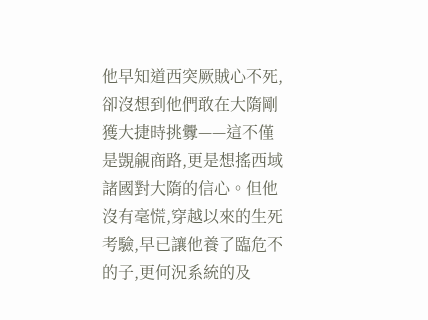他早知道西突厥賊心不死,卻沒想到他們敢在大隋剛獲大捷時挑釁——這不僅是覬覦商路,更是想搖西域諸國對大隋的信心。但他沒有毫慌,穿越以來的生死考驗,早已讓他養了臨危不的子,更何況系統的及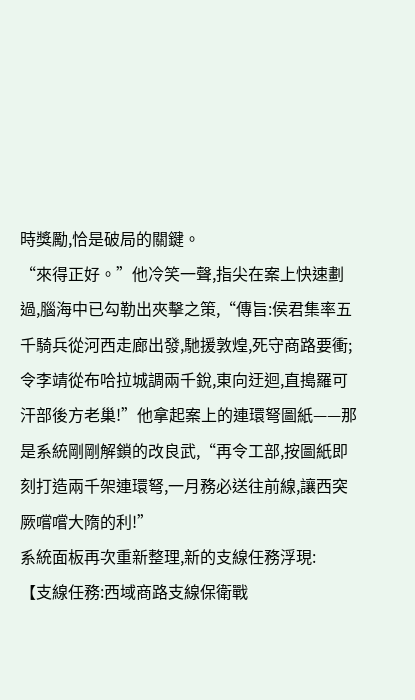時獎勵,恰是破局的關鍵。
“來得正好。”他冷笑一聲,指尖在案上快速劃過,腦海中已勾勒出夾擊之策,“傳旨:侯君集率五千騎兵從河西走廊出發,馳援敦煌,死守商路要衝;令李靖從布哈拉城調兩千銳,東向迂迴,直搗羅可汗部後方老巢!”他拿起案上的連環弩圖紙——那是系統剛剛解鎖的改良武,“再令工部,按圖紙即刻打造兩千架連環弩,一月務必送往前線,讓西突厥嚐嚐大隋的利!”
系統面板再次重新整理,新的支線任務浮現:
【支線任務:西域商路支線保衛戰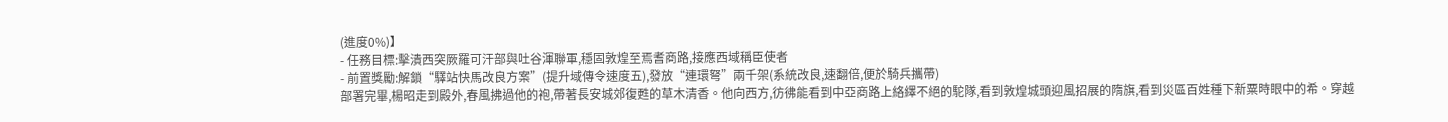(進度0%)】
- 任務目標:擊潰西突厥羅可汗部與吐谷渾聯軍,穩固敦煌至焉耆商路,接應西域稱臣使者
- 前置獎勵:解鎖“驛站快馬改良方案”(提升域傳令速度五),發放“連環弩”兩千架(系統改良,速翻倍,便於騎兵攜帶)
部署完畢,楊昭走到殿外,春風拂過他的袍,帶著長安城郊復甦的草木清香。他向西方,彷彿能看到中亞商路上絡繹不絕的駝隊,看到敦煌城頭迎風招展的隋旗,看到災區百姓種下新粟時眼中的希。穿越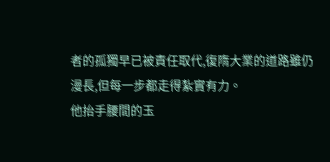者的孤獨早已被責任取代,復隋大業的道路雖仍漫長,但每一步都走得紮實有力。
他抬手腰間的玉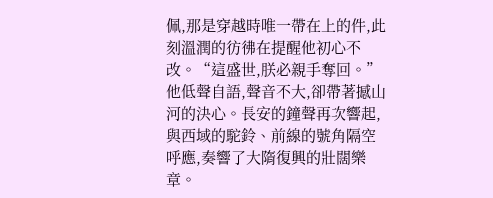佩,那是穿越時唯一帶在上的件,此刻溫潤的彷彿在提醒他初心不改。“這盛世,朕必親手奪回。”他低聲自語,聲音不大,卻帶著撼山河的決心。長安的鐘聲再次響起,與西域的駝鈴、前線的號角隔空呼應,奏響了大隋復興的壯闊樂章。